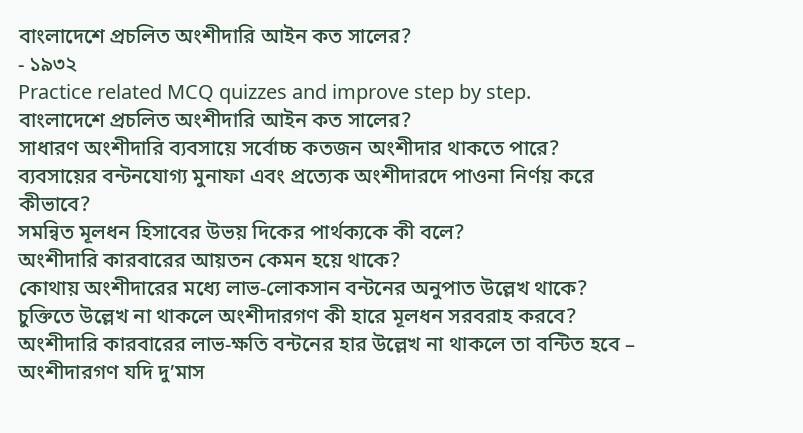বাংলাদেশে প্রচলিত অংশীদারি আইন কত সালের?
- ১৯৩২
Practice related MCQ quizzes and improve step by step.
বাংলাদেশে প্রচলিত অংশীদারি আইন কত সালের?
সাধারণ অংশীদারি ব্যবসায়ে সর্বোচ্চ কতজন অংশীদার থাকতে পারে?
ব্যবসায়ের বন্টনযোগ্য মুনাফা এবং প্রত্যেক অংশীদারদে পাওনা নির্ণয় করে কীভাবে?
সমন্বিত মূলধন হিসাবের উভয় দিকের পার্থক্যকে কী বলে?
অংশীদারি কারবারের আয়তন কেমন হয়ে থাকে?
কোথায় অংশীদারের মধ্যে লাভ-লোকসান বন্টনের অনুপাত উল্লেখ থাকে?
চুক্তিতে উল্লেখ না থাকলে অংশীদারগণ কী হারে মূলধন সরবরাহ করবে?
অংশীদারি কারবারের লাভ-ক্ষতি বন্টনের হার উল্লেখ না থাকলে তা বন্টিত হবে –
অংশীদারগণ যদি দু’মাস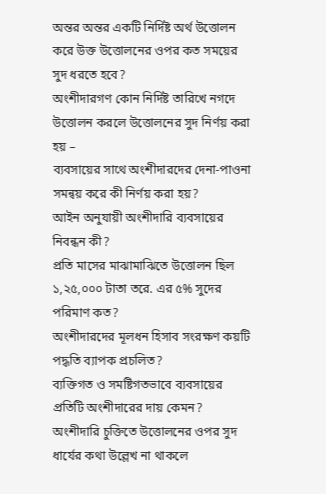অন্তর অন্তর একটি নির্দিষ্ট অর্থ উত্তোলন করে উক্ত উত্তোলনের ওপর কত সময়ের সুদ ধরতে হবে?
অংশীদারগণ কোন নির্দিষ্ট তারিখে নগদে উত্তোলন করলে উত্তোলনের সুদ নির্ণয় করা হয় –
ব্যবসায়ের সাথে অংশীদারদের দেনা-পাওনা সমন্বয় করে কী নির্ণয় করা হয়?
আইন অনুযায়ী অংশীদারি ব্যবসায়ের নিবন্ধন কী?
প্রতি মাসের মাঝামাঝিতে উত্তোলন ছিল ১,২৫,০০০ টাতা তরে. এর ৫% সুদের পরিমাণ কত?
অংশীদারদের মূলধন হিসাব সংরক্ষণ কয়টি পদ্ধতি ব্যাপক প্রচলিত?
ব্যক্তিগত ও সমষ্টিগতভাবে ব্যবসায়ের প্রতিটি অংশীদারের দায় কেমন?
অংশীদারি চুক্তিতে উত্তোলনের ওপর সুদ ধার্যের কথা উল্লেখ না থাকলে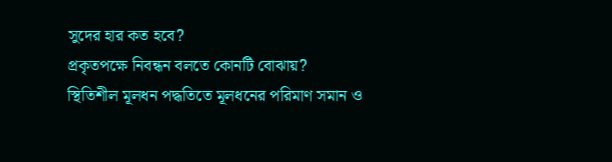সুদের হার কত হবে?
প্রকৃতপক্ষে নিবন্ধন বলতে কোনটি বোঝায়?
স্থিতিশীল মূলধন পদ্ধতিতে মূলধনের পরিমাণ সমান ও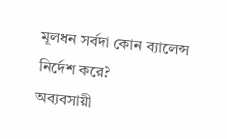মূলধন সর্বদা কোন ব্যালেন্স নির্দেশ করে?
অব্যবসায়ী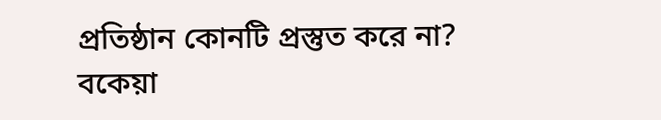প্রতিষ্ঠান কোনটি প্রস্তুত করে না?
বকেয়া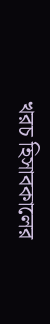খরচ হিসাবকালের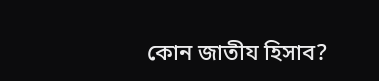কোন জাতীয হিসাব?